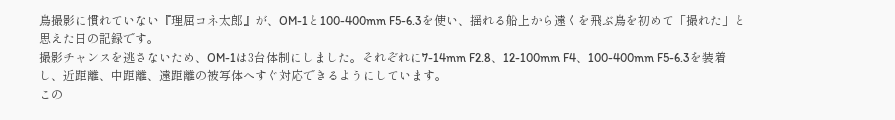鳥撮影に慣れていない『理屈コネ太郎』が、OM-1と100-400mm F5-6.3を使い、揺れる船上から遠くを飛ぶ鳥を初めて「撮れた」と思えた日の記録です。
撮影チャンスを逃さないため、OM-1は3台体制にしました。それぞれに7-14mm F2.8、12-100mm F4、100-400mm F5-6.3を装着し、近距離、中距離、遠距離の被写体へすぐ対応できるようにしています。
この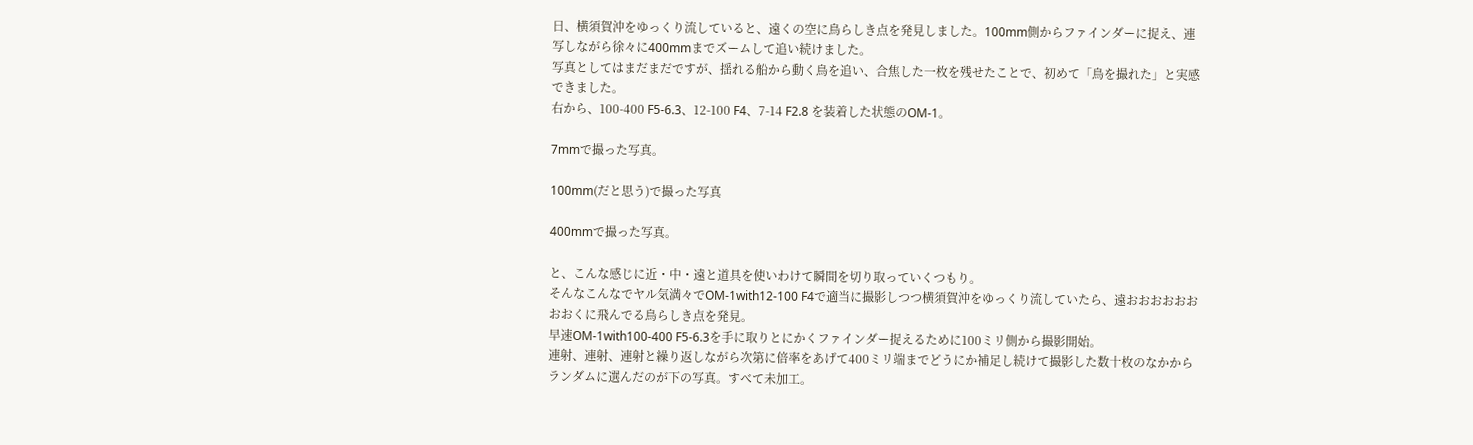日、横須賀沖をゆっくり流していると、遠くの空に鳥らしき点を発見しました。100mm側からファインダーに捉え、連写しながら徐々に400mmまでズームして追い続けました。
写真としてはまだまだですが、揺れる船から動く鳥を追い、合焦した一枚を残せたことで、初めて「鳥を撮れた」と実感できました。
右から、100-400 F5-6.3、12-100 F4、7-14 F2.8 を装着した状態のOM-1。

7mmで撮った写真。

100mm(だと思う)で撮った写真

400mmで撮った写真。

と、こんな感じに近・中・遠と道具を使いわけて瞬間を切り取っていくつもり。
そんなこんなでヤル気満々でOM-1with12-100 F4で適当に撮影しつつ横須賀沖をゆっくり流していたら、遠おおおおおおおおくに飛んでる鳥らしき点を発見。
早速OM-1with100-400 F5-6.3を手に取りとにかくファインダー捉えるために100ミリ側から撮影開始。
連射、連射、連射と繰り返しながら次第に倍率をあげて400ミリ端までどうにか補足し続けて撮影した数十枚のなかからランダムに選んだのが下の写真。すべて未加工。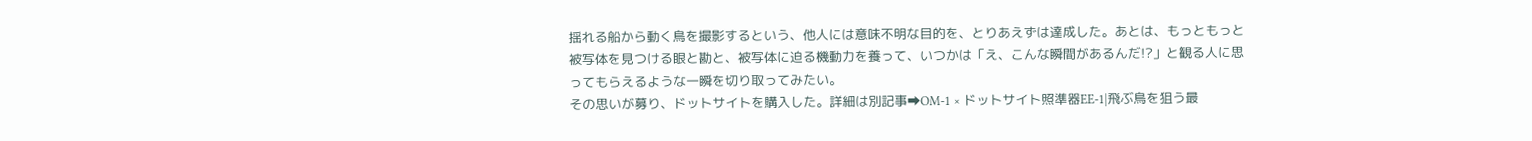揺れる船から動く鳥を撮影するという、他人には意味不明な目的を、とりあえずは達成した。あとは、もっともっと被写体を見つける眼と勘と、被写体に迫る機動力を養って、いつかは「え、こんな瞬間があるんだ!?」と観る人に思ってもらえるような一瞬を切り取ってみたい。
その思いが募り、ドットサイトを購入した。詳細は別記事➡OM-1 × ドットサイト照準器EE-1|飛ぶ鳥を狙う最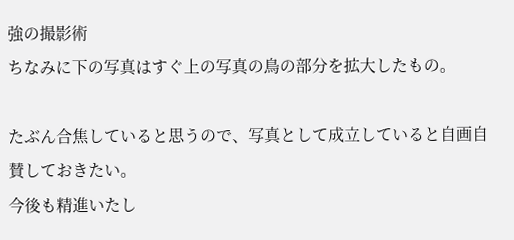強の撮影術
ちなみに下の写真はすぐ上の写真の鳥の部分を拡大したもの。

たぶん合焦していると思うので、写真として成立していると自画自賛しておきたい。
今後も精進いたし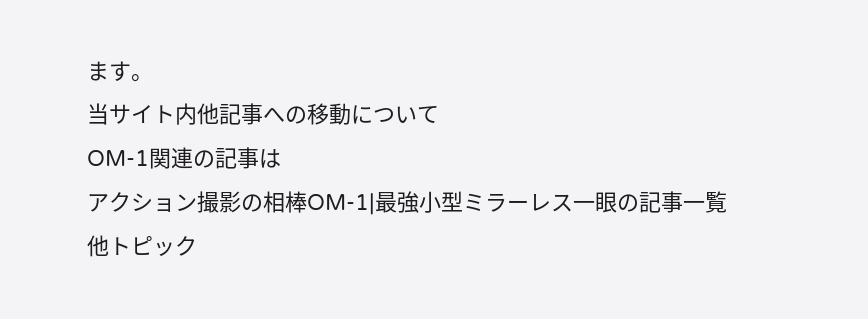ます。
当サイト内他記事への移動について
OM-1関連の記事は
アクション撮影の相棒OM-1|最強小型ミラーレス一眼の記事一覧
他トピック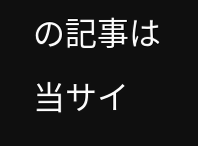の記事は
当サイ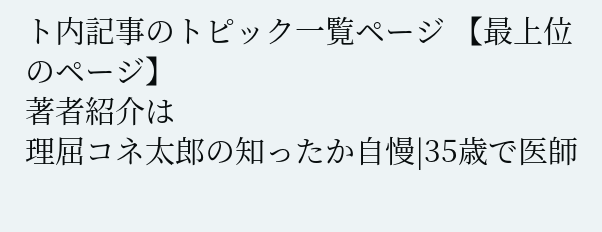ト内記事のトピック一覧ページ 【最上位のページ】
著者紹介は
理屈コネ太郎の知ったか自慢|35歳で医師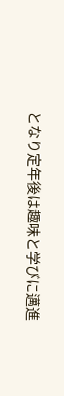となり定年後は趣味と学びに邁進